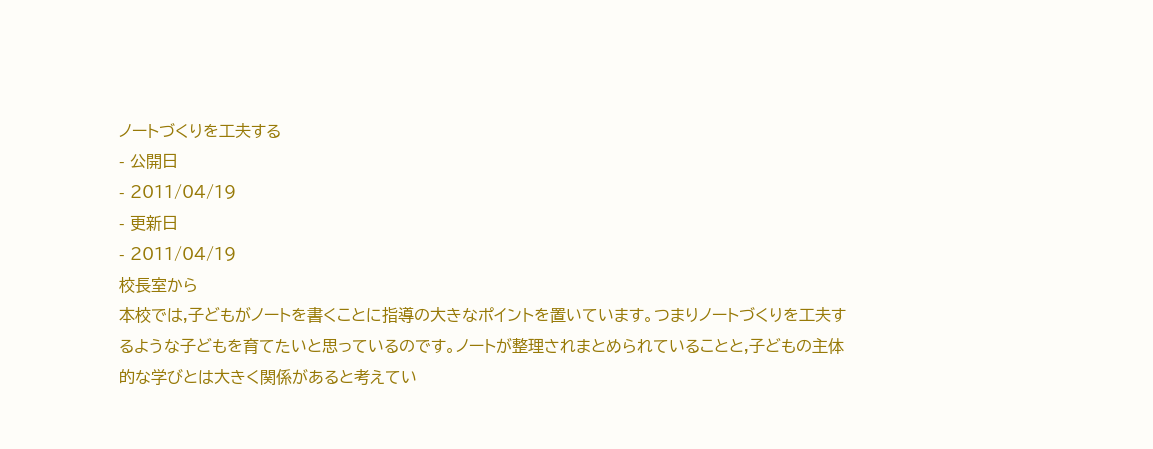ノートづくりを工夫する
- 公開日
- 2011/04/19
- 更新日
- 2011/04/19
校長室から
本校では,子どもがノートを書くことに指導の大きなポイントを置いています。つまりノートづくりを工夫するような子どもを育てたいと思っているのです。ノートが整理されまとめられていることと,子どもの主体的な学びとは大きく関係があると考えてい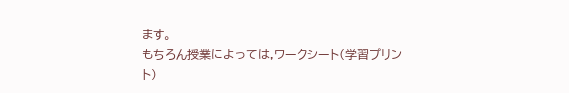ます。
もちろん授業によっては,ワークシート(学習プリント)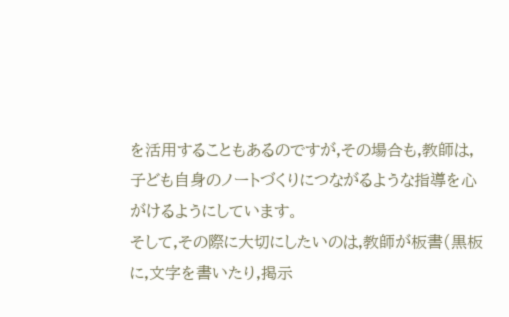を活用することもあるのですが,その場合も,教師は,子ども自身のノートづくりにつながるような指導を心がけるようにしています。
そして,その際に大切にしたいのは,教師が板書(黒板に,文字を書いたり,掲示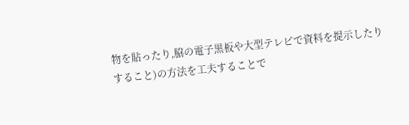物を貼ったり,脇の電子黒板や大型テレビで資料を提示したりすること)の方法を工夫することで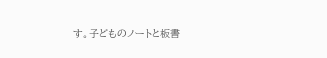す。子どものノートと板書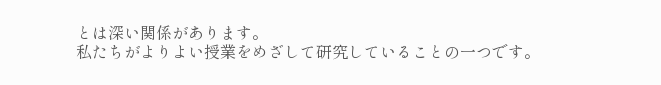とは深い関係があります。
私たちがよりよい授業をめざして研究していることの一つです。